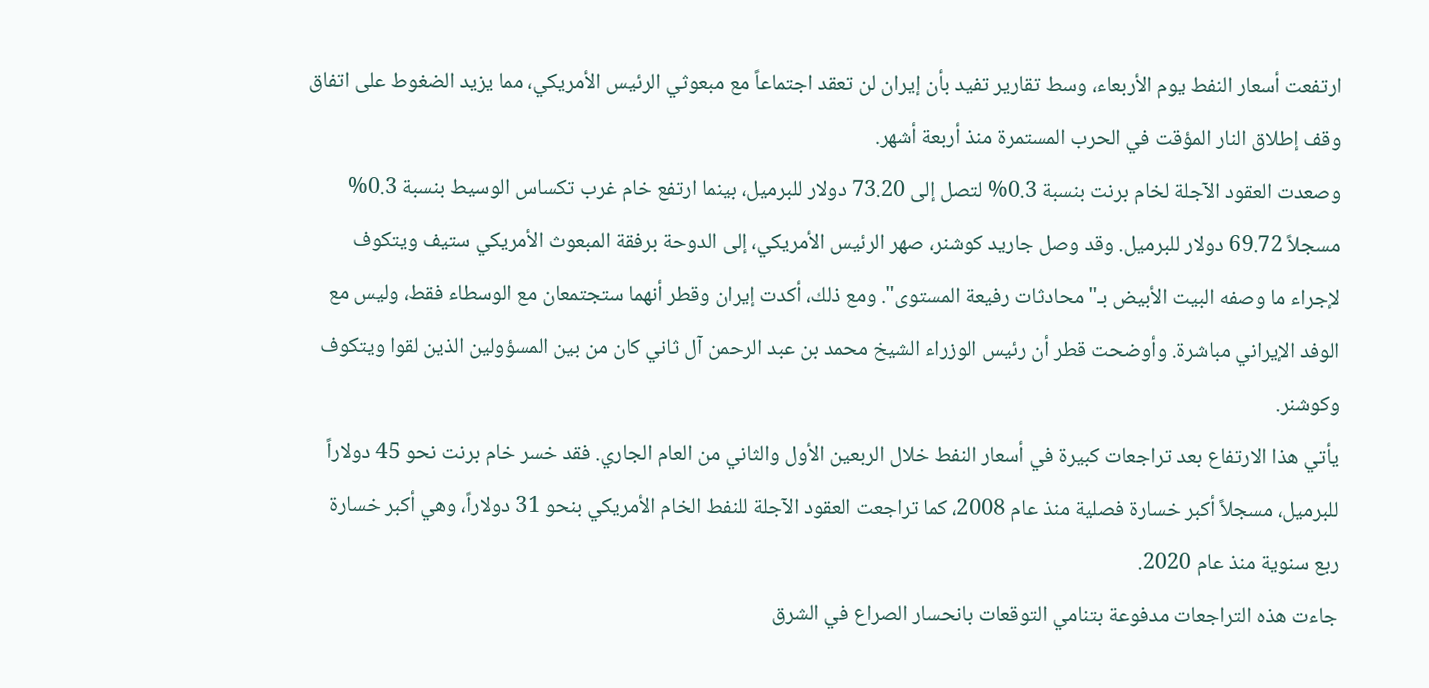ارتفعت أسعار النفط يوم الأربعاء، وسط تقارير تفيد بأن إيران لن تعقد اجتماعاً مع مبعوثي الرئيس الأمريكي، مما يزيد الضغوط على اتفاق وقف إطلاق النار المؤقت في الحرب المستمرة منذ أربعة أشهر.
وصعدت العقود الآجلة لخام برنت بنسبة 0.3% لتصل إلى 73.20 دولار للبرميل، بينما ارتفع خام غرب تكساس الوسيط بنسبة 0.3% مسجلاً 69.72 دولار للبرميل. وقد وصل جاريد كوشنر، صهر الرئيس الأمريكي، إلى الدوحة برفقة المبعوث الأمريكي ستيف ويتكوف لإجراء ما وصفه البيت الأبيض بـ"محادثات رفيعة المستوى". ومع ذلك، أكدت إيران وقطر أنهما ستجتمعان مع الوسطاء فقط، وليس مع الوفد الإيراني مباشرة. وأوضحت قطر أن رئيس الوزراء الشيخ محمد بن عبد الرحمن آل ثاني كان من بين المسؤولين الذين لقوا ويتكوف وكوشنر.
يأتي هذا الارتفاع بعد تراجعات كبيرة في أسعار النفط خلال الربعين الأول والثاني من العام الجاري. فقد خسر خام برنت نحو 45 دولاراً للبرميل، مسجلاً أكبر خسارة فصلية منذ عام 2008، كما تراجعت العقود الآجلة للنفط الخام الأمريكي بنحو 31 دولاراً، وهي أكبر خسارة ربع سنوية منذ عام 2020.
جاءت هذه التراجعات مدفوعة بتنامي التوقعات بانحسار الصراع في الشرق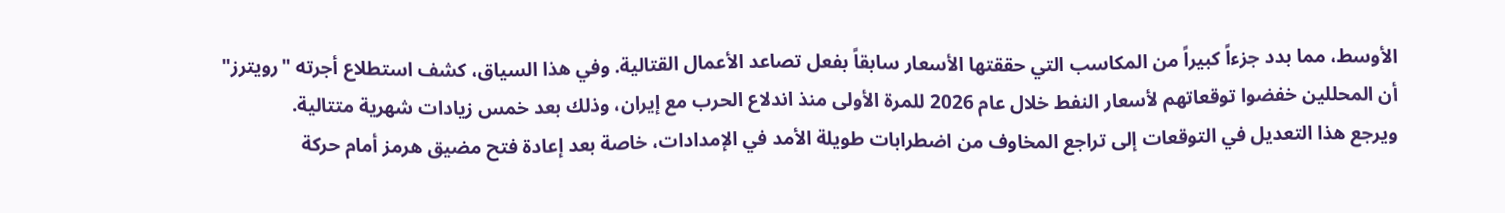الأوسط، مما بدد جزءاً كبيراً من المكاسب التي حققتها الأسعار سابقاً بفعل تصاعد الأعمال القتالية. وفي هذا السياق، كشف استطلاع أجرته "رويترز" أن المحللين خفضوا توقعاتهم لأسعار النفط خلال عام 2026 للمرة الأولى منذ اندلاع الحرب مع إيران، وذلك بعد خمس زيادات شهرية متتالية.
ويرجع هذا التعديل في التوقعات إلى تراجع المخاوف من اضطرابات طويلة الأمد في الإمدادات، خاصة بعد إعادة فتح مضيق هرمز أمام حركة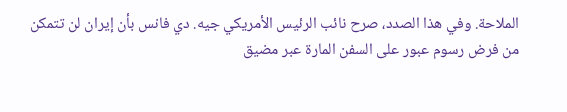الملاحة. وفي هذا الصدد، صرح نائب الرئيس الأمريكي جيه. دي فانس بأن إيران لن تتمكن من فرض رسوم عبور على السفن المارة عبر مضيق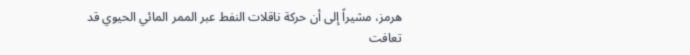هرمز، مشيراً إلى أن حركة ناقلات النفط عبر الممر المائي الحيوي قد تعافت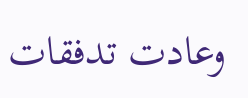وعادت تدفقات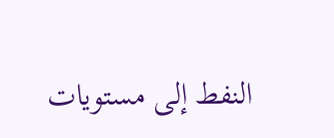النفط إلى مستويات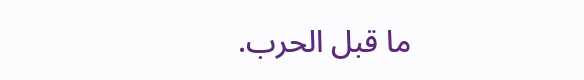ما قبل الحرب.